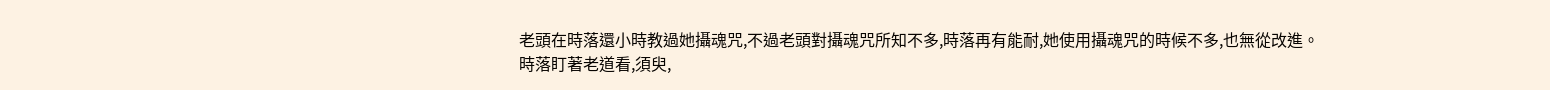老頭在時落還小時教過她攝魂咒,不過老頭對攝魂咒所知不多,時落再有能耐,她使用攝魂咒的時候不多,也無從改進。
時落盯著老道看,須臾,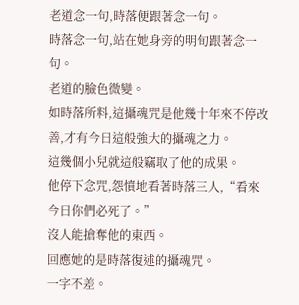老道念一句,時落便跟著念一句。
時落念一句,站在她身旁的明旬跟著念一句。
老道的臉色微變。
如時落所料,這攝魂咒是他幾十年來不停改善,才有今日這般強大的攝魂之力。
這幾個小兒就這般竊取了他的成果。
他停下念咒,怨憤地看著時落三人,“看來今日你們必死了。”
沒人能搶奪他的東西。
回應她的是時落復述的攝魂咒。
一字不差。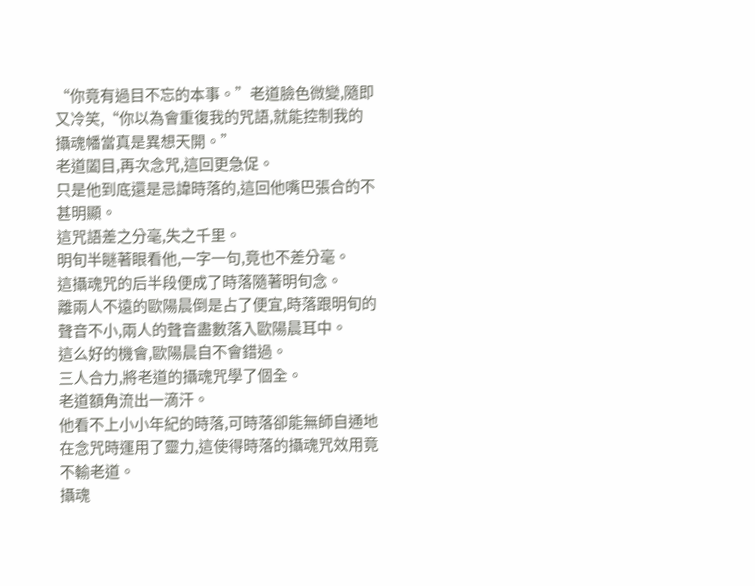“你竟有過目不忘的本事。”老道臉色微變,隨即又冷笑,“你以為會重復我的咒語,就能控制我的攝魂幡當真是異想天開。”
老道闔目,再次念咒,這回更急促。
只是他到底還是忌諱時落的,這回他嘴巴張合的不甚明顯。
這咒語差之分毫,失之千里。
明旬半瞇著眼看他,一字一句,竟也不差分毫。
這攝魂咒的后半段便成了時落隨著明旬念。
離兩人不遠的歐陽晨倒是占了便宜,時落跟明旬的聲音不小,兩人的聲音盡數落入歐陽晨耳中。
這么好的機會,歐陽晨自不會錯過。
三人合力,將老道的攝魂咒學了個全。
老道額角流出一滴汗。
他看不上小小年紀的時落,可時落卻能無師自通地在念咒時運用了靈力,這使得時落的攝魂咒效用竟不輸老道。
攝魂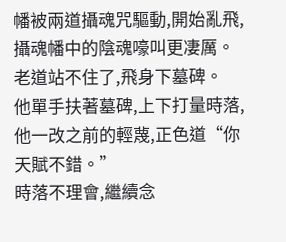幡被兩道攝魂咒驅動,開始亂飛,攝魂幡中的陰魂嚎叫更凄厲。
老道站不住了,飛身下墓碑。
他單手扶著墓碑,上下打量時落,他一改之前的輕蔑,正色道“你天賦不錯。”
時落不理會,繼續念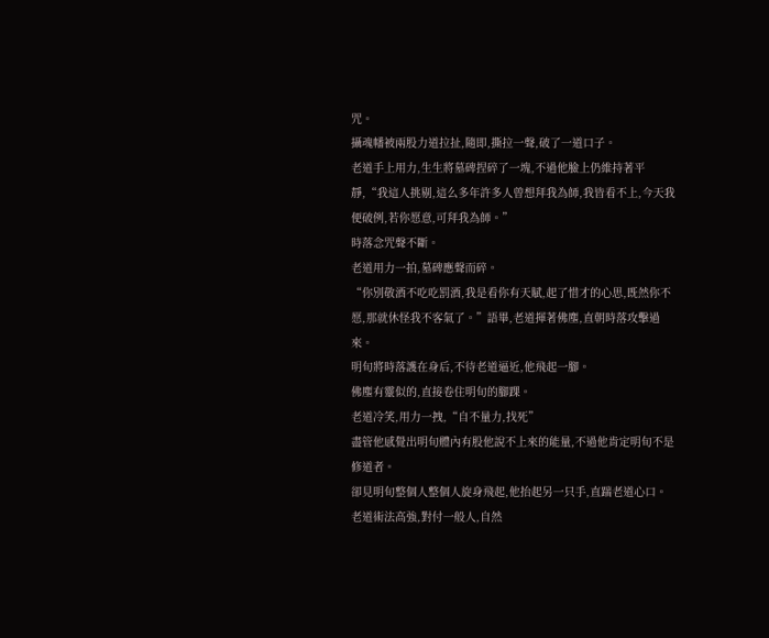咒。
攝魂幡被兩股力道拉扯,隨即,撕拉一聲,破了一道口子。
老道手上用力,生生將墓碑捏碎了一塊,不過他臉上仍維持著平靜,“我這人挑剔,這么多年許多人曾想拜我為師,我皆看不上,今天我便破例,若你愿意,可拜我為師。”
時落念咒聲不斷。
老道用力一拍,墓碑應聲而碎。
“你別敬酒不吃吃罰酒,我是看你有天賦,起了惜才的心思,既然你不愿,那就休怪我不客氣了。”語畢,老道揮著佛塵,直朝時落攻擊過來。
明旬將時落護在身后,不待老道逼近,他飛起一腳。
佛塵有靈似的,直接卷住明旬的腳踝。
老道冷笑,用力一拽,“自不量力,找死”
盡管他感覺出明旬體內有股他說不上來的能量,不過他肯定明旬不是修道者。
卻見明旬整個人整個人旋身飛起,他抬起另一只手,直踹老道心口。
老道術法高強,對付一般人,自然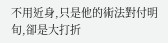不用近身,只是他的術法對付明旬,卻是大打折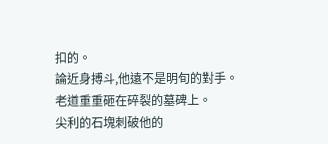扣的。
論近身搏斗,他遠不是明旬的對手。
老道重重砸在碎裂的墓碑上。
尖利的石塊刺破他的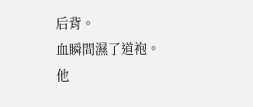后背。
血瞬間濕了道袍。
他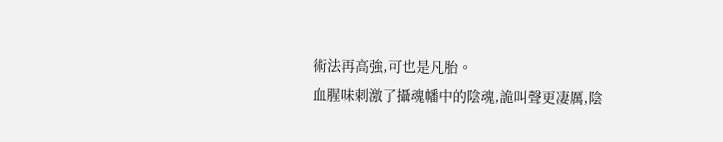術法再高強,可也是凡胎。
血腥味刺激了攝魂幡中的陰魂,詭叫聲更凄厲,陰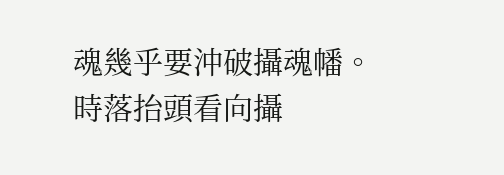魂幾乎要沖破攝魂幡。
時落抬頭看向攝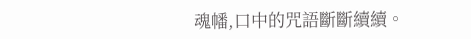魂幡,口中的咒語斷斷續續。